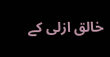خالق ازلی کے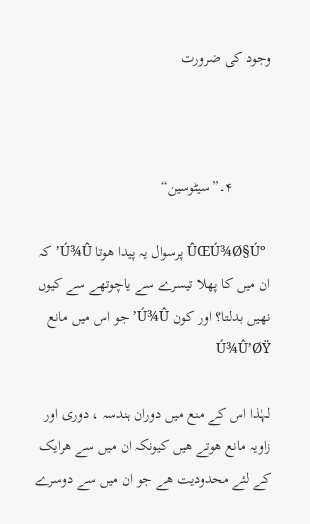وجود کی ضرورت



          ۴۔”سیٹوسین“

 ÛŒÚ¾Ø§Úº پرسوال یہ پیدا هوتا Ú¾Û’ کہ ان میں کا پھلا تیسرے سے یاچوتھے سے کیوں نھیں بدلتا؟ اور کون Ú¾Û’ جو اس میں مانع Ú¾Û’ØŸ

لہٰذا اس کے منع میں دوران ہندسہ ، دوری اور زاویہ مانع هوتے ھیں کیونکہ ان میں سے ھرایک کے لئے محدودیت ھے جو ان میں سے دوسرے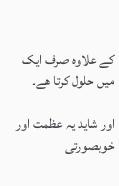کے علاوہ صرف ایک میں حلول کرتا ھے۔

اور شاید یہ عظمت اور خوبصورتی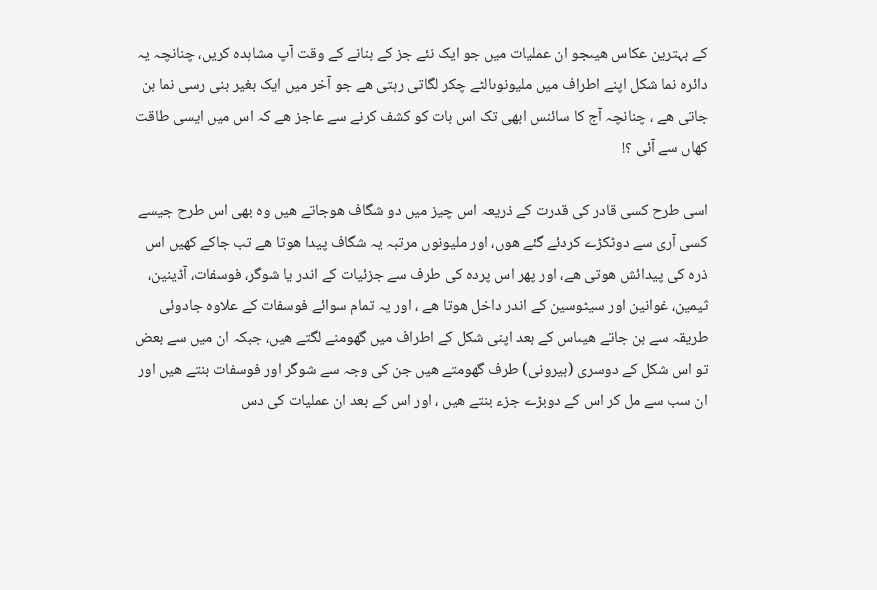کے بہترین عکاس ھیںجو ان عملیات میں جو ایک نئے جز کے بنانے کے وقت آپ مشاہدہ کریں، چنانچہ یہ دائرہ نما شکل اپنے اطراف میں ملیونوںالٹے چکر لگاتی رہتی ھے جو آخر میں ایک بغیر بنی رسی نما بن جاتی ھے ، چنانچہ آج کا سائنس ابھی تک اس بات کو کشف کرنے سے عاجز ھے کہ اس میں ایسی طاقت کھاں سے آئی ؟!

اسی طرح کسی قادر کی قدرت کے ذریعہ اس چیز میں دو شگاف هوجاتے ھیں وہ بھی اس طرح جیسے کسی آری سے دوٹکڑے کردئے گئے هوں، اور ملیونوں مرتبہ یہ شگاف پیدا هوتا ھے تب جاکے کھیں اس ذرہ کی پیدائش هوتی ھے، اور پھر اس پردہ کی طرف سے جزئیات کے اندر یا شوگر، فوسفات، آڈینین، ثیمین، غوانین اور سیٹوسین کے اندر داخل هوتا ھے ، اور یہ تمام سوائے فوسفات کے علاوہ جادوئی طریقہ سے بن جاتے ھیںاس کے بعد اپنی شکل کے اطراف میں گھومنے لگتے ھیں، جبکہ ان میں سے بعض تو اس شکل کے دوسری (بیرونی) طرف گھومتے ھیں جن کی وجہ سے شوگر اور فوسفات بنتے ھیں اور ان سب سے مل کر اس کے دوبڑے جزء بنتے ھیں ، اور اس کے بعد ان عملیات کی دس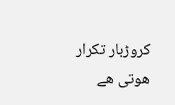کروڑبار تکرار هوتی ھے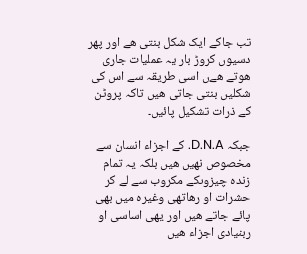تب جاکے ایک شکل بنتی ھے اور پھر دسیوں کروڑ بار یہ عملیات جاری هوتے ھےں اسی طریقہ سے اس کی شکلیں بنتی جاتی ھیں تاکہ پروٹن کے ذرات تشکیل پائیں۔

جبکہ D.N.A. کے اجزاء انسان سے مخصوص نھیں ھیں بلکہ یہ تمام زندہ چیزوںکے مکروب سے لے کر حشرات او رھاتھی وغیرہ میں بھی پائے جاتے ھیں اور یھی اساسی او ربنیادی اجزاء ھیں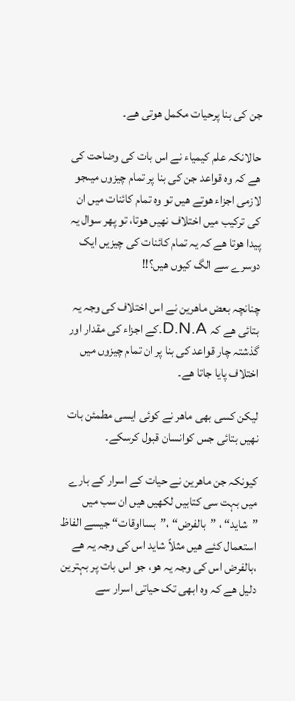جن کی بنا پرحیات مکمل هوتی ھے۔

حالانکہ علم کیمیاء نے اس بات کی وضاحت کی ھے کہ وہ قواعد جن کی بنا پر تمام چیزوں میںجو لازمی اجزاء هوتے ھیں تو وہ تمام کائنات میں ان کی ترکیب میں اختلاف نھیں هوتا، تو پھر سوال یہ پیدا هوتا ھے کہ یہ تمام کائنات کی چیزیں ایک دوسرے سے الگ کیوں ھیں؟!!

چنانچہ بعض ماھرین نے اس اختلاف کی وجہ یہ بتائی ھے کہ D.N.A.کے اجزاء کی مقدار اور گذشتہ چار قواعد کی بنا پر ان تمام چیزوں میں اختلاف پایا جاتا ھے۔

لیکن کسی بھی ماھر نے کوئی ایسی مطمئن بات نھیں بتائی جس کوانسان قبول کرسکے۔

کیونکہ جن ماھرین نے حیات کے اسرار کے بارے میں بہت سی کتابیں لکھیں ھیں ان سب میں ”شاید“ ، ”بالفرض“ ،”بسااوقات“ جیسے الفاظ استعمال کئے ھیں مثلاً شاید اس کی وجہ یہ ھے ،بالفرض اس کی وجہ یہ هو، جو اس بات پر بہترین دلیل ھے کہ وہ ابھی تک حیاتی اسرار سے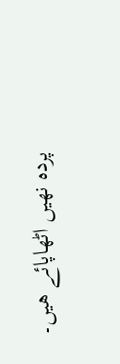پردہ نھیں اٹھاپائے ھیں۔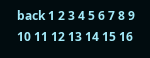back 1 2 3 4 5 6 7 8 9 10 11 12 13 14 15 16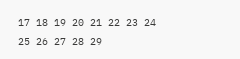17 18 19 20 21 22 23 24 25 26 27 28 29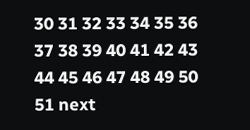30 31 32 33 34 35 36 37 38 39 40 41 42 43 44 45 46 47 48 49 50 51 next